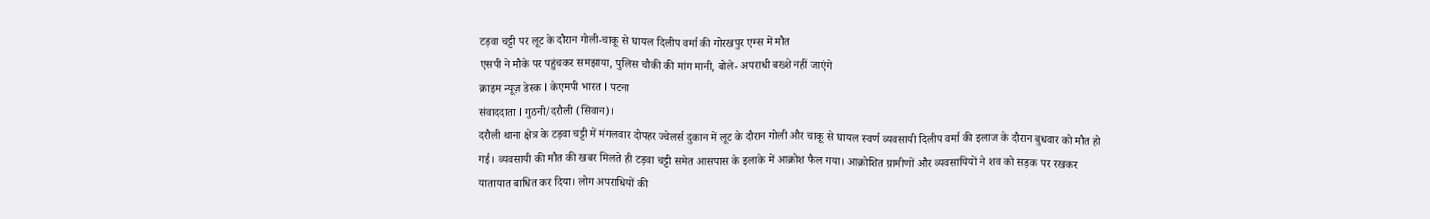टड़वा चट्टी पर लूट के दौरान गोली-चाकू से घायल दिलीप वर्मा की गोरखपुर एम्स में मौत
एसपी ने मौके पर पहुंचकर समझाया, पुलिस चौकी की मांग मानी, बोले- अपराधी बख्शे नहीं जाएंगे
क्राइम न्यूज़ डेस्क l केएमपी भारत l पटना
संवाददाता l गुठनी/दरौली (सिवान)।
दरौली थाना क्षेत्र के टड़वा चट्टी में मंगलवार दोपहर ज्वेलर्स दुकान में लूट के दौरान गोली और चाकू से घायल स्वर्ण व्यवसायी दिलीप वर्मा की इलाज के दौरान बुधवार को मौत हो गई। व्यवसायी की मौत की खबर मिलते ही टड़वा चट्टी समेत आसपास के इलाके में आक्रोश फैल गया। आक्रोशित ग्रामीणों और व्यवसायियों ने शव को सड़क पर रखकर यातायात बाधित कर दिया। लोग अपराधियों की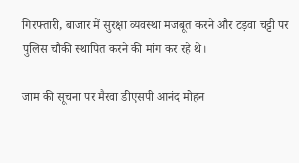गिरफ्तारी, बाजार में सुरक्षा व्यवस्था मजबूत करने और टड़वा चट्टी पर पुलिस चौकी स्थापित करने की मांग कर रहे थे।

जाम की सूचना पर मैरवा डीएसपी आनंद मोहन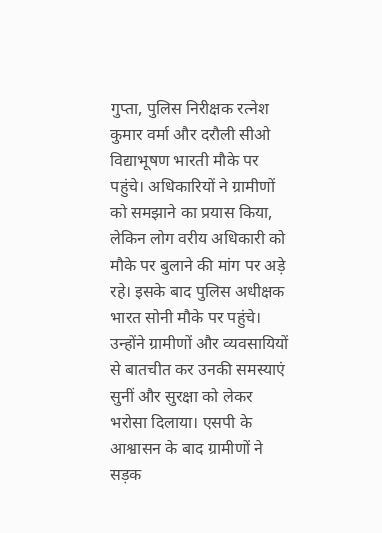गुप्ता, पुलिस निरीक्षक रत्नेश कुमार वर्मा और दरौली सीओ विद्याभूषण भारती मौके पर पहुंचे। अधिकारियों ने ग्रामीणों को समझाने का प्रयास किया, लेकिन लोग वरीय अधिकारी को मौके पर बुलाने की मांग पर अड़े रहे। इसके बाद पुलिस अधीक्षक भारत सोनी मौके पर पहुंचे। उन्होंने ग्रामीणों और व्यवसायियों से बातचीत कर उनकी समस्याएं सुनीं और सुरक्षा को लेकर भरोसा दिलाया। एसपी के आश्वासन के बाद ग्रामीणों ने सड़क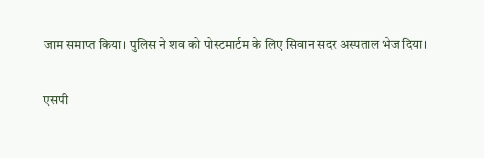जाम समाप्त किया। पुलिस ने शव को पोस्टमार्टम के लिए सिवान सदर अस्पताल भेज दिया।

एसपी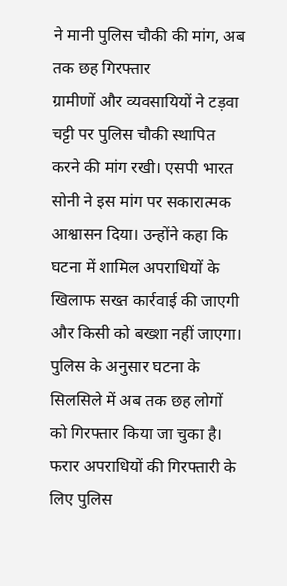ने मानी पुलिस चौकी की मांग, अब तक छह गिरफ्तार
ग्रामीणों और व्यवसायियों ने टड़वा चट्टी पर पुलिस चौकी स्थापित करने की मांग रखी। एसपी भारत सोनी ने इस मांग पर सकारात्मक आश्वासन दिया। उन्होंने कहा कि घटना में शामिल अपराधियों के खिलाफ सख्त कार्रवाई की जाएगी और किसी को बख्शा नहीं जाएगा। पुलिस के अनुसार घटना के सिलसिले में अब तक छह लोगों को गिरफ्तार किया जा चुका है। फरार अपराधियों की गिरफ्तारी के लिए पुलिस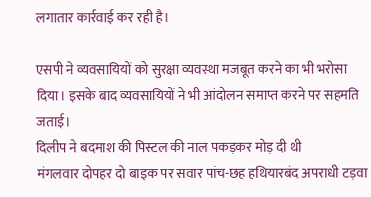लगातार कार्रवाई कर रही है।

एसपी ने व्यवसायियों को सुरक्षा व्यवस्था मजबूत करने का भी भरोसा दिया। इसके बाद व्यवसायियों ने भी आंदोलन समाप्त करने पर सहमति जताई।
दिलीप ने बदमाश की पिस्टल की नाल पकड़कर मोड़ दी थी
मंगलवार दोपहर दो बाइक पर सवार पांच-छह हथियारबंद अपराधी टड़वा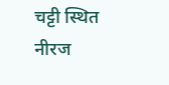चट्टी स्थित नीरज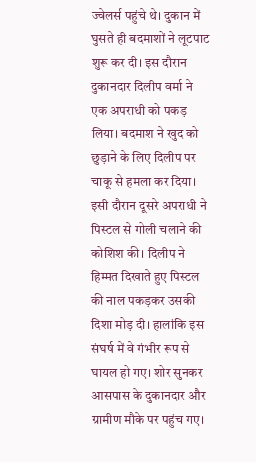ज्वेलर्स पहुंचे थे। दुकान में घुसते ही बदमाशों ने लूटपाट शुरू कर दी। इस दौरान दुकानदार दिलीप वर्मा ने एक अपराधी को पकड़ लिया। बदमाश ने खुद को छुड़ाने के लिए दिलीप पर चाकू से हमला कर दिया।
इसी दौरान दूसरे अपराधी ने पिस्टल से गोली चलाने की कोशिश की। दिलीप ने हिम्मत दिखाते हुए पिस्टल की नाल पकड़कर उसकी दिशा मोड़ दी। हालांकि इस संघर्ष में वे गंभीर रूप से घायल हो गए। शोर सुनकर आसपास के दुकानदार और ग्रामीण मौके पर पहुंच गए।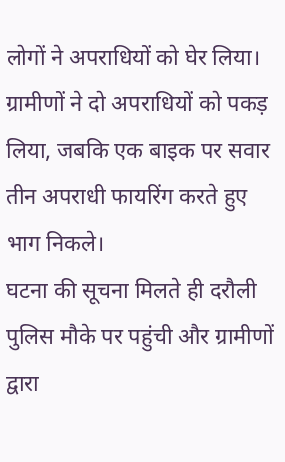लोगों ने अपराधियों को घेर लिया। ग्रामीणों ने दो अपराधियों को पकड़ लिया, जबकि एक बाइक पर सवार तीन अपराधी फायरिंग करते हुए भाग निकले।
घटना की सूचना मिलते ही दरौली पुलिस मौके पर पहुंची और ग्रामीणों द्वारा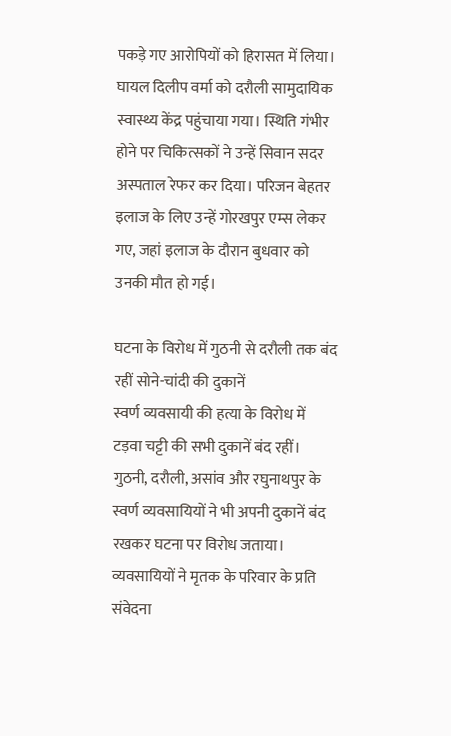पकड़े गए आरोपियों को हिरासत में लिया। घायल दिलीप वर्मा को दरौली सामुदायिक स्वास्थ्य केंद्र पहुंचाया गया। स्थिति गंभीर होने पर चिकित्सकों ने उन्हें सिवान सदर अस्पताल रेफर कर दिया। परिजन बेहतर इलाज के लिए उन्हें गोरखपुर एम्स लेकर गए, जहां इलाज के दौरान बुधवार को उनकी मौत हो गई।

घटना के विरोध में गुठनी से दरौली तक बंद रहीं सोने-चांदी की दुकानें
स्वर्ण व्यवसायी की हत्या के विरोध में टड़वा चट्टी की सभी दुकानें बंद रहीं। गुठनी, दरौली, असांव और रघुनाथपुर के स्वर्ण व्यवसायियों ने भी अपनी दुकानें बंद रखकर घटना पर विरोध जताया। व्यवसायियों ने मृतक के परिवार के प्रति संवेदना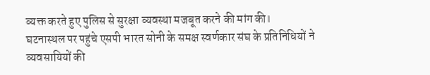व्यक्त करते हुए पुलिस से सुरक्षा व्यवस्था मजबूत करने की मांग की।
घटनास्थल पर पहुंचे एसपी भारत सोनी के समक्ष स्वर्णकार संघ के प्रतिनिधियों ने व्यवसायियों की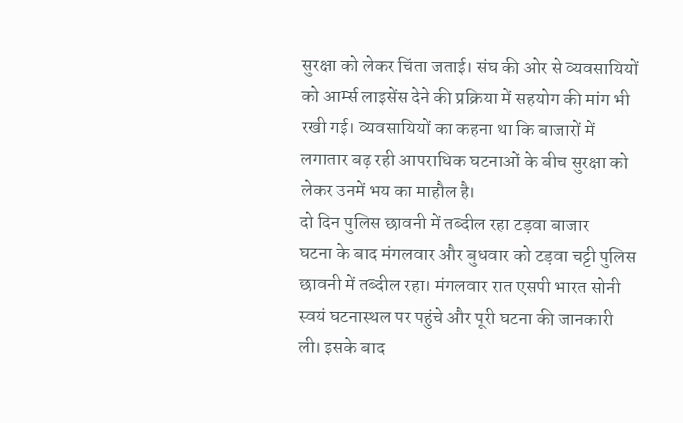सुरक्षा को लेकर चिंता जताई। संघ की ओर से व्यवसायियों को आर्म्स लाइसेंस देने की प्रक्रिया में सहयोग की मांग भी रखी गई। व्यवसायियों का कहना था कि बाजारों में लगातार बढ़ रही आपराधिक घटनाओं के बीच सुरक्षा को लेकर उनमें भय का माहौल है।
दो दिन पुलिस छावनी में तब्दील रहा टड़वा बाजार
घटना के बाद मंगलवार और बुधवार को टड़वा चट्टी पुलिस छावनी में तब्दील रहा। मंगलवार रात एसपी भारत सोनी स्वयं घटनास्थल पर पहुंचे और पूरी घटना की जानकारी ली। इसके बाद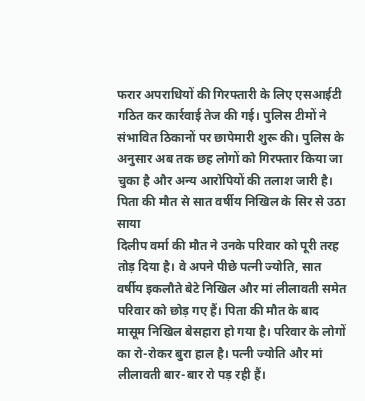फरार अपराधियों की गिरफ्तारी के लिए एसआईटी गठित कर कार्रवाई तेज की गई। पुलिस टीमों ने संभावित ठिकानों पर छापेमारी शुरू की। पुलिस के अनुसार अब तक छह लोगों को गिरफ्तार किया जा चुका है और अन्य आरोपियों की तलाश जारी है।
पिता की मौत से सात वर्षीय निखिल के सिर से उठा साया
दिलीप वर्मा की मौत ने उनके परिवार को पूरी तरह तोड़ दिया है। वे अपने पीछे पत्नी ज्योति, सात वर्षीय इकलौते बेटे निखिल और मां लीलावती समेत परिवार को छोड़ गए हैं। पिता की मौत के बाद मासूम निखिल बेसहारा हो गया है। परिवार के लोगों का रो-रोकर बुरा हाल है। पत्नी ज्योति और मां लीलावती बार-बार रो पड़ रही हैं।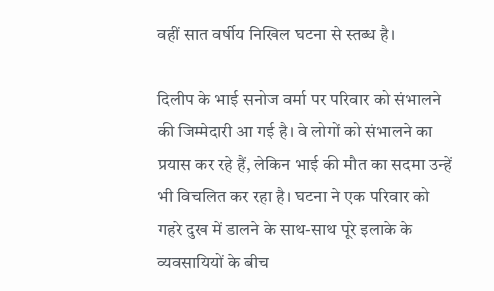वहीं सात वर्षीय निखिल घटना से स्तब्ध है।

दिलीप के भाई सनोज वर्मा पर परिवार को संभालने की जिम्मेदारी आ गई है। वे लोगों को संभालने का प्रयास कर रहे हैं, लेकिन भाई की मौत का सदमा उन्हें भी विचलित कर रहा है। घटना ने एक परिवार को गहरे दुख में डालने के साथ-साथ पूरे इलाके के व्यवसायियों के बीच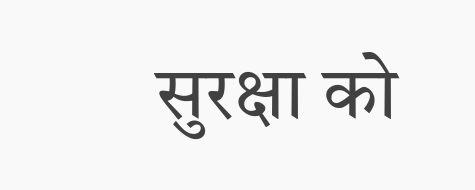सुरक्षा को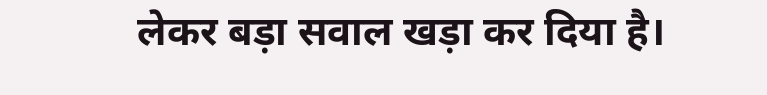लेकर बड़ा सवाल खड़ा कर दिया है।